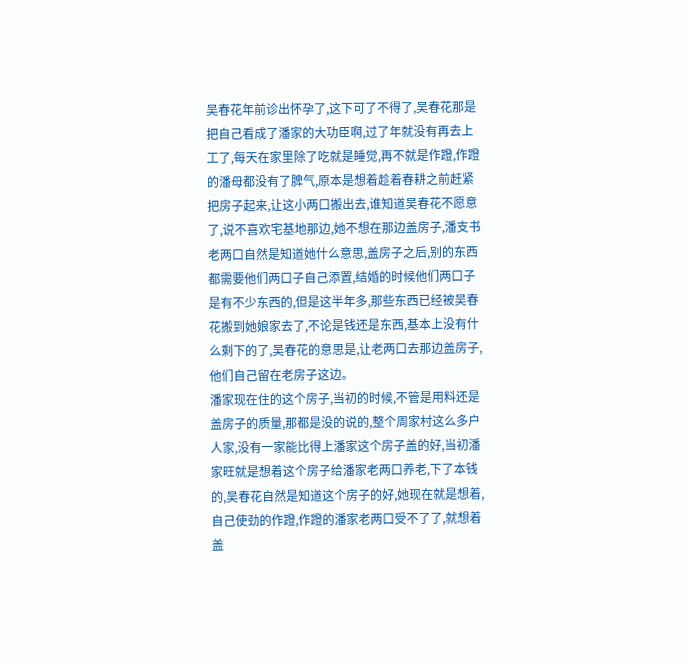吴春花年前诊出怀孕了,这下可了不得了,吴春花那是把自己看成了潘家的大功臣啊,过了年就没有再去上工了,每天在家里除了吃就是睡觉,再不就是作蹬,作蹬的潘母都没有了脾气,原本是想着趁着春耕之前赶紧把房子起来,让这小两口搬出去,谁知道吴春花不愿意了,说不喜欢宅基地那边,她不想在那边盖房子,潘支书老两口自然是知道她什么意思,盖房子之后,别的东西都需要他们两口子自己添置,结婚的时候他们两口子是有不少东西的,但是这半年多,那些东西已经被吴春花搬到她娘家去了,不论是钱还是东西,基本上没有什么剩下的了,吴春花的意思是,让老两口去那边盖房子,他们自己留在老房子这边。
潘家现在住的这个房子,当初的时候,不管是用料还是盖房子的质量,那都是没的说的,整个周家村这么多户人家,没有一家能比得上潘家这个房子盖的好,当初潘家旺就是想着这个房子给潘家老两口养老,下了本钱的,吴春花自然是知道这个房子的好,她现在就是想着,自己使劲的作蹬,作蹬的潘家老两口受不了了,就想着盖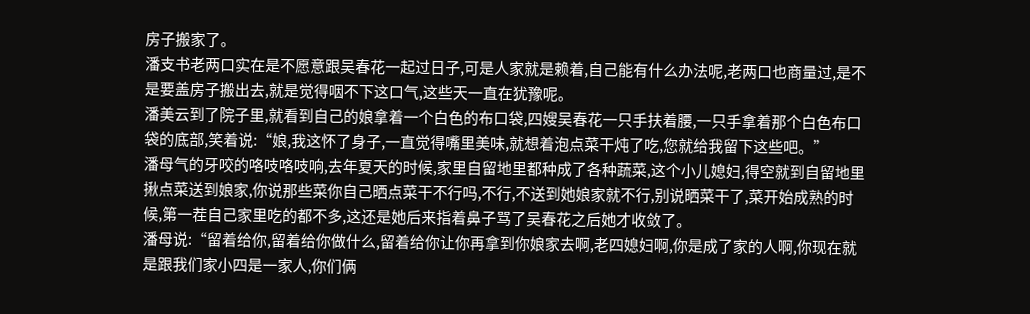房子搬家了。
潘支书老两口实在是不愿意跟吴春花一起过日子,可是人家就是赖着,自己能有什么办法呢,老两口也商量过,是不是要盖房子搬出去,就是觉得咽不下这口气,这些天一直在犹豫呢。
潘美云到了院子里,就看到自己的娘拿着一个白色的布口袋,四嫂吴春花一只手扶着腰,一只手拿着那个白色布口袋的底部,笑着说:“娘,我这怀了身子,一直觉得嘴里美味,就想着泡点菜干炖了吃,您就给我留下这些吧。”
潘母气的牙咬的咯吱咯吱响,去年夏天的时候,家里自留地里都种成了各种蔬菜,这个小儿媳妇,得空就到自留地里揪点菜送到娘家,你说那些菜你自己晒点菜干不行吗,不行,不送到她娘家就不行,别说晒菜干了,菜开始成熟的时候,第一茬自己家里吃的都不多,这还是她后来指着鼻子骂了吴春花之后她才收敛了。
潘母说:“留着给你,留着给你做什么,留着给你让你再拿到你娘家去啊,老四媳妇啊,你是成了家的人啊,你现在就是跟我们家小四是一家人,你们俩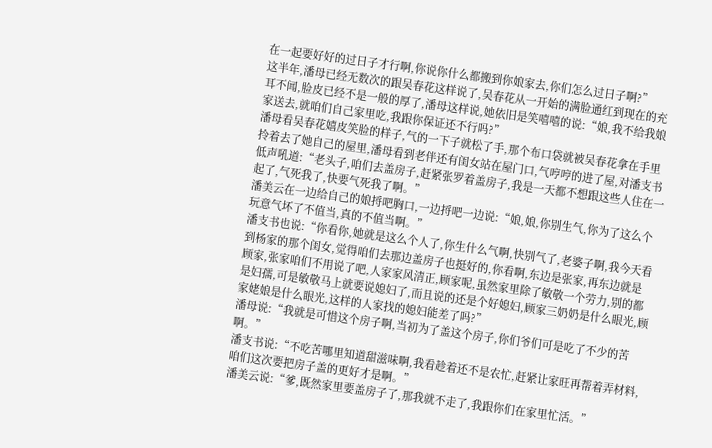在一起要好好的过日子才行啊,你说你什么都搬到你娘家去,你们怎么过日子啊?”
这半年,潘母已经无数次的跟吴春花这样说了,吴春花从一开始的满脸通红到现在的充耳不闻,脸皮已经不是一般的厚了,潘母这样说,她依旧是笑嘻嘻的说:“娘,我不给我娘家送去,就咱们自己家里吃,我跟你保证还不行吗?”
潘母看吴春花嬉皮笑脸的样子,气的一下子就松了手,那个布口袋就被吴春花拿在手里拎着去了她自己的屋里,潘母看到老伴还有闺女站在屋门口,气哼哼的进了屋,对潘支书低声吼道:“老头子,咱们去盖房子,赶紧张罗着盖房子,我是一天都不想跟这些人住在一起了,气死我了,快要气死我了啊。”
潘美云在一边给自己的娘捋吧胸口,一边捋吧一边说:“娘,娘,你别生气,你为了这么个玩意气坏了不值当,真的不值当啊。”
潘支书也说:“你看你,她就是这么个人了,你生什么气啊,快别气了,老婆子啊,我今天看到杨家的那个闺女,觉得咱们去那边盖房子也挺好的,你看啊,东边是张家,再东边就是 顾家,张家咱们不用说了吧,人家家风清正,顾家呢,虽然家里除了敏敬一个劳力,别的都是妇孺,可是敏敬马上就要说媳妇了,而且说的还是个好媳妇,顾家三奶奶是什么眼光,顾家姥娘是什么眼光,这样的人家找的媳妇能差了吗?”
潘母说:“我就是可惜这个房子啊,当初为了盖这个房子,你们爷们可是吃了不少的苦啊。”
潘支书说:“不吃苦哪里知道甜滋味啊,我看趁着还不是农忙,赶紧让家旺再帮着弄材料,咱们这次要把房子盖的更好才是啊。”
潘美云说:“爹,既然家里要盖房子了,那我就不走了,我跟你们在家里忙活。”